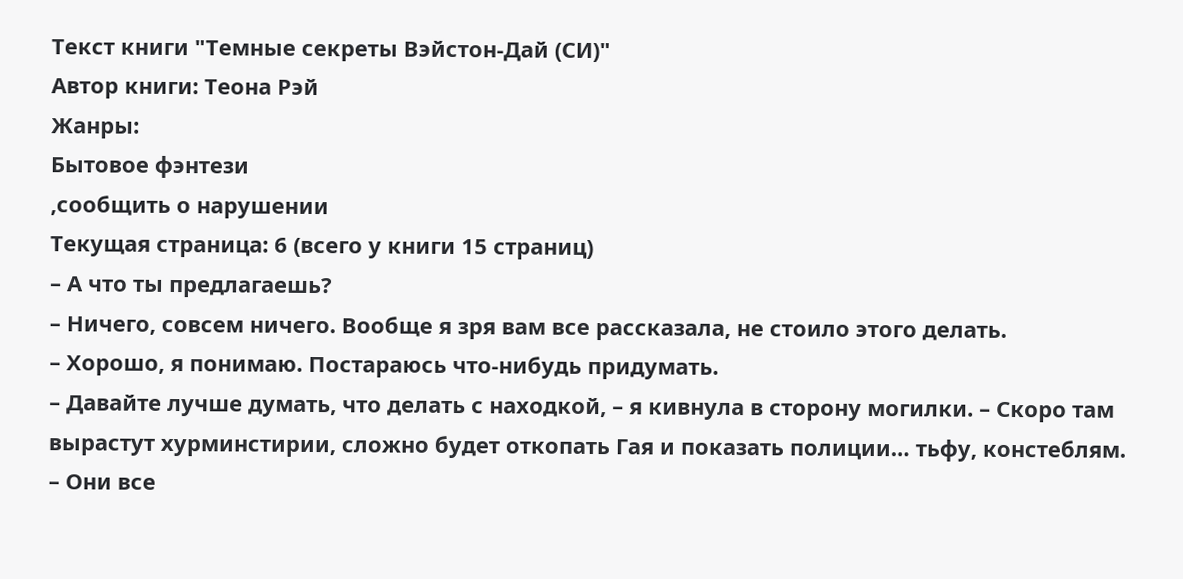Текст книги "Темные секреты Вэйстон-Дай (СИ)"
Автор книги: Теона Рэй
Жанры:
Бытовое фэнтези
,сообщить о нарушении
Текущая страница: 6 (всего у книги 15 страниц)
– А что ты предлагаешь?
– Ничего, совсем ничего. Вообще я зря вам все рассказала, не стоило этого делать.
– Хорошо, я понимаю. Постараюсь что-нибудь придумать.
– Давайте лучше думать, что делать с находкой, – я кивнула в сторону могилки. – Скоро там вырастут хурминстирии, сложно будет откопать Гая и показать полиции… тьфу, констеблям.
– Они все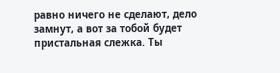равно ничего не сделают, дело замнут, а вот за тобой будет пристальная слежка. Ты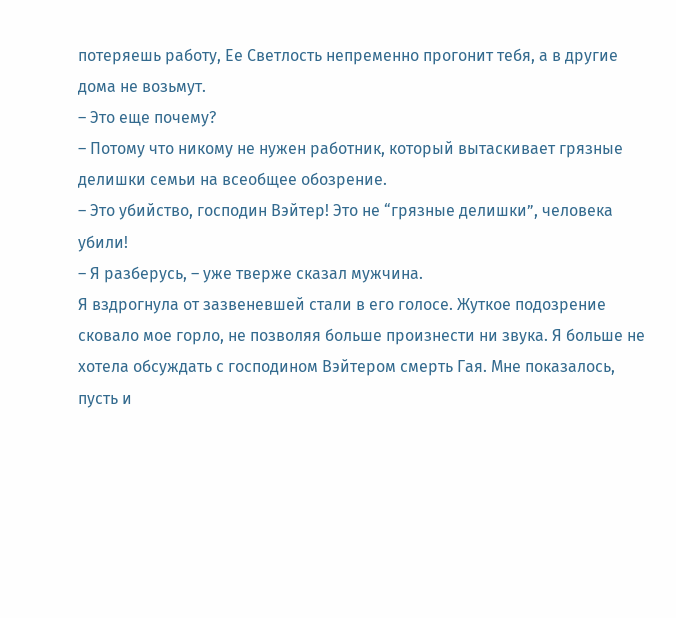потеряешь работу, Ее Светлость непременно прогонит тебя, а в другие дома не возьмут.
– Это еще почему?
– Потому что никому не нужен работник, который вытаскивает грязные делишки семьи на всеобщее обозрение.
– Это убийство, господин Вэйтер! Это не “грязные делишки”, человека убили!
– Я разберусь, – уже тверже сказал мужчина.
Я вздрогнула от зазвеневшей стали в его голосе. Жуткое подозрение сковало мое горло, не позволяя больше произнести ни звука. Я больше не хотела обсуждать с господином Вэйтером смерть Гая. Мне показалось, пусть и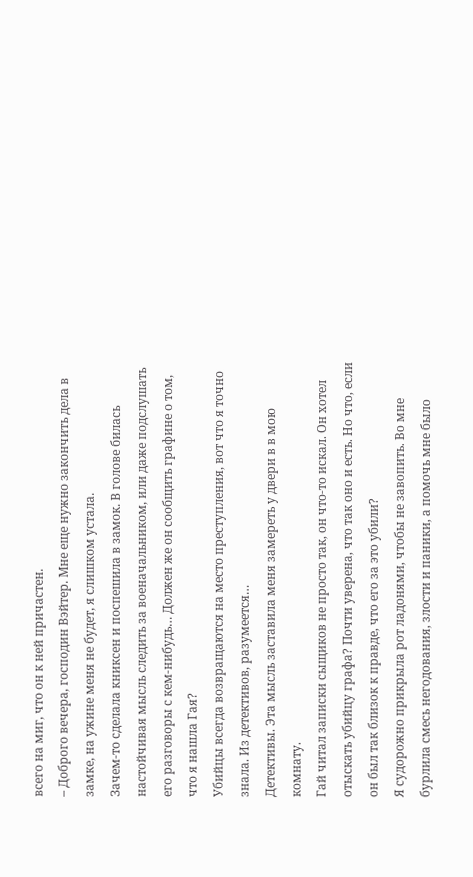всего на миг, что он к ней причастен.
– Доброго вечера, господин Вэйтер. Мне еще нужно закончить дела в замке, на ужине меня не будет, я слишком устала.
Зачем-то сделала книксен и поспешила в замок. В голове билась настойчивая мысль следить за военачальником, или даже подслушать его разговоры с кем-нибудь… Должен же он сообщить графине о том, что я нашла Гая?
Убийцы всегда возвращаются на место преступления, вот что я точно знала. Из детективов, разумеется…
Детективы. Эта мысль заставила меня замереть у двери в в мою комнату.
Гай читал записки сыщиков не просто так, он что-то искал. Он хотел отыскать убийцу графа? Почти уверена, что так оно и есть. Но что, если он был так близок к правде, что его за это убили?
Я судорожно прикрыла рот ладонями, чтобы не завопить. Во мне бурлила смесь негодования, злости и паники, а помочь мне было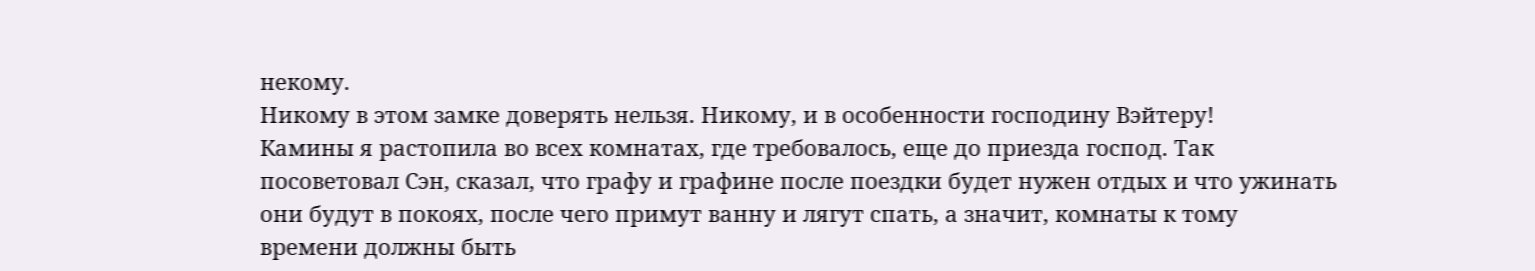некому.
Никому в этом замке доверять нельзя. Никому, и в особенности господину Вэйтеру!
Камины я растопила во всех комнатах, где требовалось, еще до приезда господ. Так посоветовал Сэн, сказал, что графу и графине после поездки будет нужен отдых и что ужинать они будут в покоях, после чего примут ванну и лягут спать, а значит, комнаты к тому времени должны быть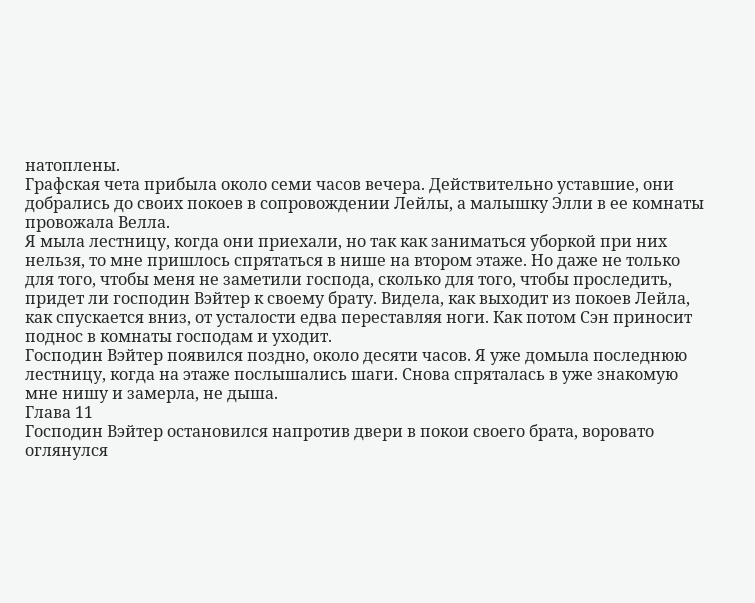натоплены.
Графская чета прибыла около семи часов вечера. Действительно уставшие, они добрались до своих покоев в сопровождении Лейлы, а малышку Элли в ее комнаты провожала Велла.
Я мыла лестницу, когда они приехали, но так как заниматься уборкой при них нельзя, то мне пришлось спрятаться в нише на втором этаже. Но даже не только для того, чтобы меня не заметили господа, сколько для того, чтобы проследить, придет ли господин Вэйтер к своему брату. Видела, как выходит из покоев Лейла, как спускается вниз, от усталости едва переставляя ноги. Как потом Сэн приносит поднос в комнаты господам и уходит.
Господин Вэйтер появился поздно, около десяти часов. Я уже домыла последнюю лестницу, когда на этаже послышались шаги. Снова спряталась в уже знакомую мне нишу и замерла, не дыша.
Глава 11
Господин Вэйтер остановился напротив двери в покои своего брата, воровато оглянулся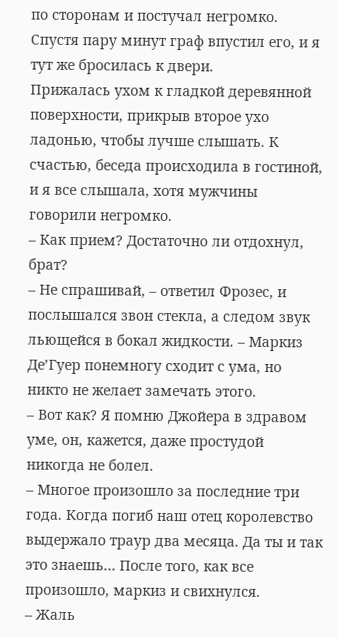по сторонам и постучал негромко. Спустя пару минут граф впустил его, и я тут же бросилась к двери.
Прижалась ухом к гладкой деревянной поверхности, прикрыв второе ухо ладонью, чтобы лучше слышать. К счастью, беседа происходила в гостиной, и я все слышала, хотя мужчины говорили негромко.
– Как прием? Достаточно ли отдохнул, брат?
– Не спрашивай, – ответил Фрозес, и послышался звон стекла, а следом звук льющейся в бокал жидкости. – Маркиз Де’Гуер понемногу сходит с ума, но никто не желает замечать этого.
– Вот как? Я помню Джойера в здравом уме, он, кажется, даже простудой никогда не болел.
– Многое произошло за последние три года. Когда погиб наш отец королевство выдержало траур два месяца. Да ты и так это знаешь… После того, как все произошло, маркиз и свихнулся.
– Жаль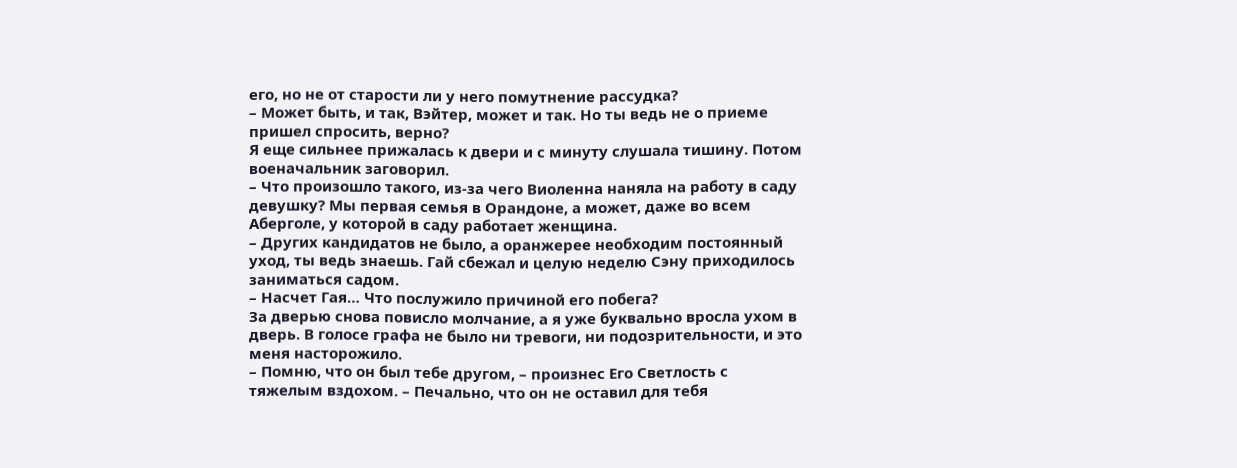его, но не от старости ли у него помутнение рассудка?
– Может быть, и так, Вэйтер, может и так. Но ты ведь не о приеме пришел спросить, верно?
Я еще сильнее прижалась к двери и с минуту слушала тишину. Потом военачальник заговорил.
– Что произошло такого, из-за чего Виоленна наняла на работу в саду девушку? Мы первая семья в Орандоне, а может, даже во всем Аберголе, у которой в саду работает женщина.
– Других кандидатов не было, а оранжерее необходим постоянный уход, ты ведь знаешь. Гай сбежал и целую неделю Сэну приходилось заниматься садом.
– Насчет Гая… Что послужило причиной его побега?
За дверью снова повисло молчание, а я уже буквально вросла ухом в дверь. В голосе графа не было ни тревоги, ни подозрительности, и это меня насторожило.
– Помню, что он был тебе другом, – произнес Его Светлость с тяжелым вздохом. – Печально, что он не оставил для тебя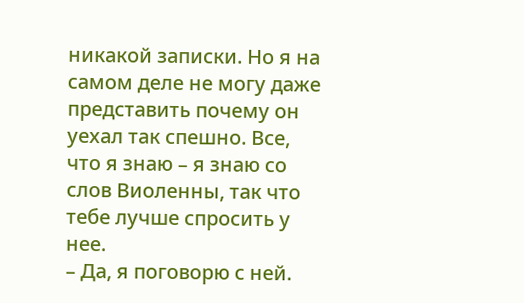никакой записки. Но я на самом деле не могу даже представить почему он уехал так спешно. Все, что я знаю – я знаю со слов Виоленны, так что тебе лучше спросить у нее.
– Да, я поговорю с ней.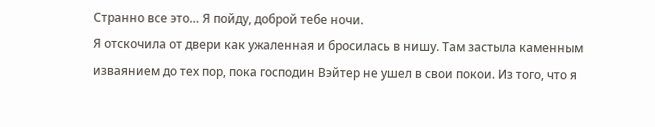Странно все это… Я пойду, доброй тебе ночи.
Я отскочила от двери как ужаленная и бросилась в нишу. Там застыла каменным изваянием до тех пор, пока господин Вэйтер не ушел в свои покои. Из того, что я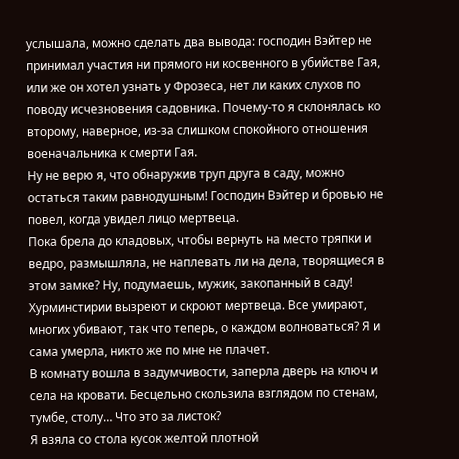услышала, можно сделать два вывода: господин Вэйтер не принимал участия ни прямого ни косвенного в убийстве Гая, или же он хотел узнать у Фрозеса, нет ли каких слухов по поводу исчезновения садовника. Почему-то я склонялась ко второму, наверное, из-за слишком спокойного отношения военачальника к смерти Гая.
Ну не верю я, что обнаружив труп друга в саду, можно остаться таким равнодушным! Господин Вэйтер и бровью не повел, когда увидел лицо мертвеца.
Пока брела до кладовых, чтобы вернуть на место тряпки и ведро, размышляла, не наплевать ли на дела, творящиеся в этом замке? Ну, подумаешь, мужик, закопанный в саду! Хурминстирии вызреют и скроют мертвеца. Все умирают, многих убивают, так что теперь, о каждом волноваться? Я и сама умерла, никто же по мне не плачет.
В комнату вошла в задумчивости, заперла дверь на ключ и села на кровати. Бесцельно скользила взглядом по стенам, тумбе, столу… Что это за листок?
Я взяла со стола кусок желтой плотной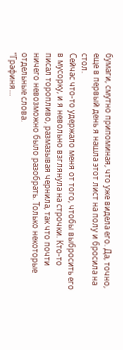бумаги, смутно припоминая, что уже видела его. Да, точно, еще в первый день я нашла этот лист на полу и бросила на стол.
Сейчас что-то удержало меня от того, чтобы выбросить его в мусорку, и я невольно взглянула на строчки. Кто-то писал торопливо, размазывая чернила, так что почти ничего невозможно было разобрать. Только некоторые отдельные слова.
“Графиня…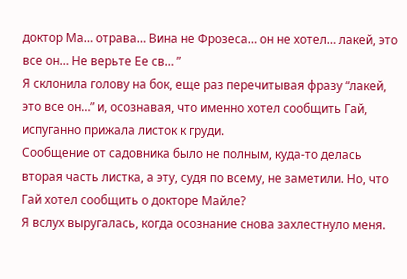доктор Ма… отрава… Вина не Фрозеса… он не хотел… лакей, это все он… Не верьте Ее св… ”
Я склонила голову на бок, еще раз перечитывая фразу “лакей, это все он…” и, осознавая, что именно хотел сообщить Гай, испуганно прижала листок к груди.
Сообщение от садовника было не полным, куда-то делась вторая часть листка, а эту, судя по всему, не заметили. Но, что Гай хотел сообщить о докторе Майле?
Я вслух выругалась, когда осознание снова захлестнуло меня.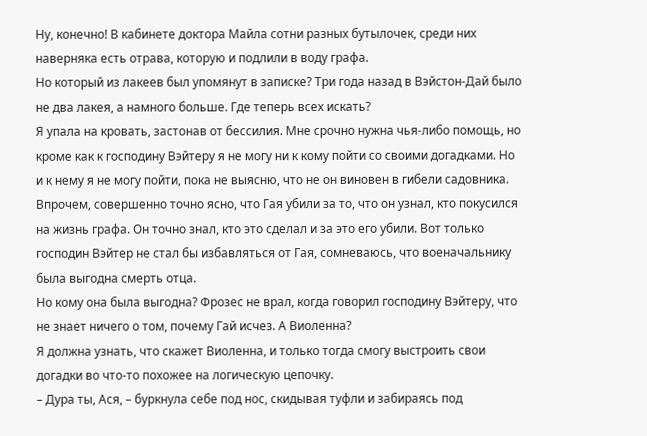Ну, конечно! В кабинете доктора Майла сотни разных бутылочек, среди них наверняка есть отрава, которую и подлили в воду графа.
Но который из лакеев был упомянут в записке? Три года назад в Вэйстон-Дай было не два лакея, а намного больше. Где теперь всех искать?
Я упала на кровать, застонав от бессилия. Мне срочно нужна чья-либо помощь, но кроме как к господину Вэйтеру я не могу ни к кому пойти со своими догадками. Но и к нему я не могу пойти, пока не выясню, что не он виновен в гибели садовника. Впрочем, совершенно точно ясно, что Гая убили за то, что он узнал, кто покусился на жизнь графа. Он точно знал, кто это сделал и за это его убили. Вот только господин Вэйтер не стал бы избавляться от Гая, сомневаюсь, что военачальнику была выгодна смерть отца.
Но кому она была выгодна? Фрозес не врал, когда говорил господину Вэйтеру, что не знает ничего о том, почему Гай исчез. А Виоленна?
Я должна узнать, что скажет Виоленна, и только тогда смогу выстроить свои догадки во что-то похожее на логическую цепочку.
– Дура ты, Ася, – буркнула себе под нос, скидывая туфли и забираясь под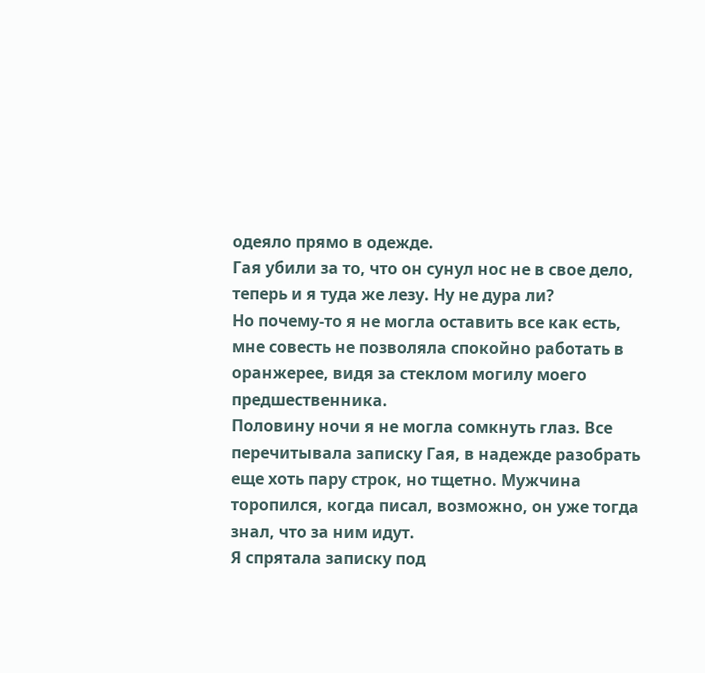одеяло прямо в одежде.
Гая убили за то, что он сунул нос не в свое дело, теперь и я туда же лезу. Ну не дура ли?
Но почему-то я не могла оставить все как есть, мне совесть не позволяла спокойно работать в оранжерее, видя за стеклом могилу моего предшественника.
Половину ночи я не могла сомкнуть глаз. Все перечитывала записку Гая, в надежде разобрать еще хоть пару строк, но тщетно. Мужчина торопился, когда писал, возможно, он уже тогда знал, что за ним идут.
Я спрятала записку под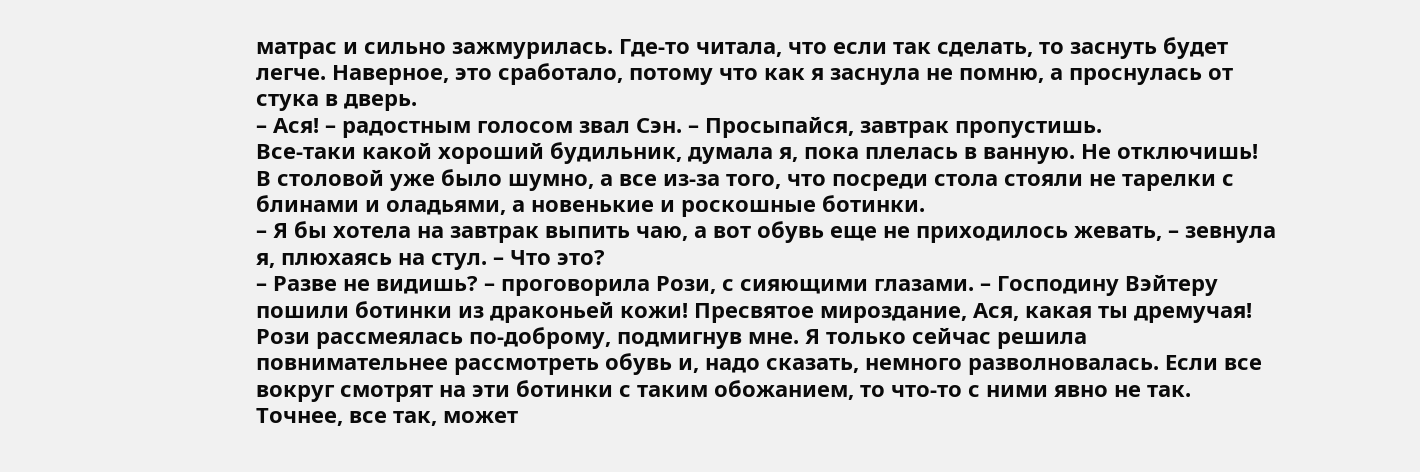матрас и сильно зажмурилась. Где-то читала, что если так сделать, то заснуть будет легче. Наверное, это сработало, потому что как я заснула не помню, а проснулась от стука в дверь.
– Ася! – радостным голосом звал Сэн. – Просыпайся, завтрак пропустишь.
Все-таки какой хороший будильник, думала я, пока плелась в ванную. Не отключишь!
В столовой уже было шумно, а все из-за того, что посреди стола стояли не тарелки с блинами и оладьями, а новенькие и роскошные ботинки.
– Я бы хотела на завтрак выпить чаю, а вот обувь еще не приходилось жевать, – зевнула я, плюхаясь на стул. – Что это?
– Разве не видишь? – проговорила Рози, с сияющими глазами. – Господину Вэйтеру пошили ботинки из драконьей кожи! Пресвятое мироздание, Ася, какая ты дремучая!
Рози рассмеялась по-доброму, подмигнув мне. Я только сейчас решила повнимательнее рассмотреть обувь и, надо сказать, немного разволновалась. Если все вокруг смотрят на эти ботинки с таким обожанием, то что-то с ними явно не так. Точнее, все так, может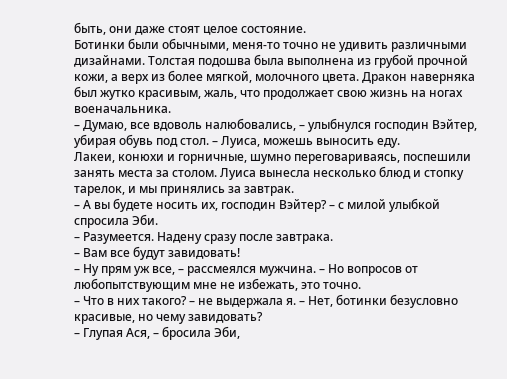быть, они даже стоят целое состояние.
Ботинки были обычными, меня-то точно не удивить различными дизайнами. Толстая подошва была выполнена из грубой прочной кожи, а верх из более мягкой, молочного цвета. Дракон наверняка был жутко красивым, жаль, что продолжает свою жизнь на ногах военачальника.
– Думаю, все вдоволь налюбовались, – улыбнулся господин Вэйтер, убирая обувь под стол. – Луиса, можешь выносить еду.
Лакеи, конюхи и горничные, шумно переговариваясь, поспешили занять места за столом. Луиса вынесла несколько блюд и стопку тарелок, и мы принялись за завтрак.
– А вы будете носить их, господин Вэйтер? – с милой улыбкой спросила Эби.
– Разумеется. Надену сразу после завтрака.
– Вам все будут завидовать!
– Ну прям уж все, – рассмеялся мужчина. – Но вопросов от любопытствующим мне не избежать, это точно.
– Что в них такого? – не выдержала я. – Нет, ботинки безусловно красивые, но чему завидовать?
– Глупая Ася, – бросила Эби,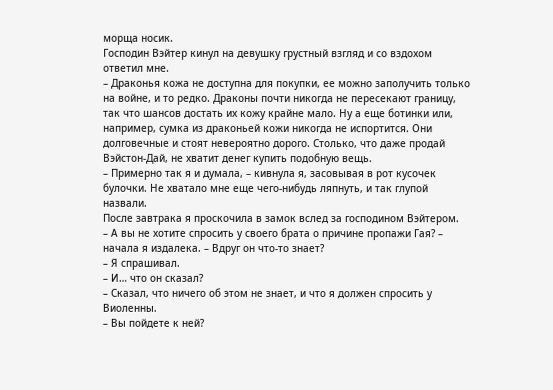морща носик.
Господин Вэйтер кинул на девушку грустный взгляд и со вздохом ответил мне.
– Драконья кожа не доступна для покупки, ее можно заполучить только на войне, и то редко. Драконы почти никогда не пересекают границу, так что шансов достать их кожу крайне мало. Ну а еще ботинки или, например, сумка из драконьей кожи никогда не испортится. Они долговечные и стоят невероятно дорого. Столько, что даже продай Вэйстон-Дай, не хватит денег купить подобную вещь.
– Примерно так я и думала, – кивнула я, засовывая в рот кусочек булочки. Не хватало мне еще чего-нибудь ляпнуть, и так глупой назвали.
После завтрака я проскочила в замок вслед за господином Вэйтером.
– А вы не хотите спросить у своего брата о причине пропажи Гая? – начала я издалека. – Вдруг он что-то знает?
– Я спрашивал.
– И… что он сказал?
– Сказал, что ничего об этом не знает, и что я должен спросить у Виоленны.
– Вы пойдете к ней?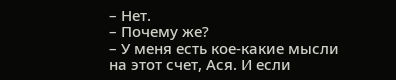– Нет.
– Почему же?
– У меня есть кое-какие мысли на этот счет, Ася. И если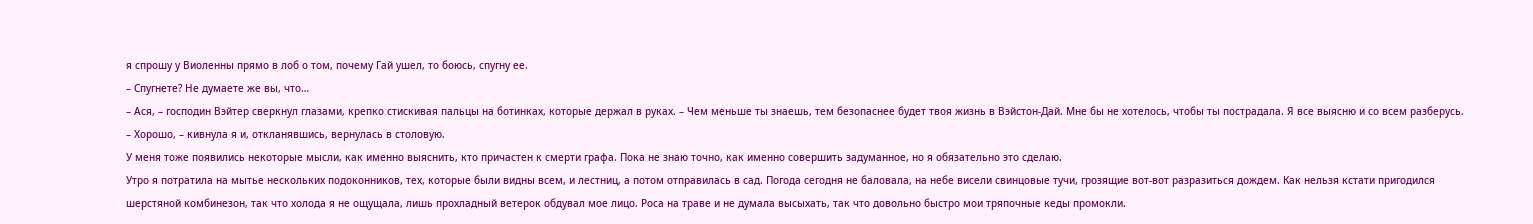я спрошу у Виоленны прямо в лоб о том, почему Гай ушел, то боюсь, спугну ее.
– Спугнете? Не думаете же вы, что…
– Ася, – господин Вэйтер сверкнул глазами, крепко стискивая пальцы на ботинках, которые держал в руках. – Чем меньше ты знаешь, тем безопаснее будет твоя жизнь в Вэйстон-Дай. Мне бы не хотелось, чтобы ты пострадала. Я все выясню и со всем разберусь.
– Хорошо, – кивнула я и, откланявшись, вернулась в столовую.
У меня тоже появились некоторые мысли, как именно выяснить, кто причастен к смерти графа. Пока не знаю точно, как именно совершить задуманное, но я обязательно это сделаю.
Утро я потратила на мытье нескольких подоконников, тех, которые были видны всем, и лестниц, а потом отправилась в сад. Погода сегодня не баловала, на небе висели свинцовые тучи, грозящие вот-вот разразиться дождем. Как нельзя кстати пригодился шерстяной комбинезон, так что холода я не ощущала, лишь прохладный ветерок обдувал мое лицо. Роса на траве и не думала высыхать, так что довольно быстро мои тряпочные кеды промокли.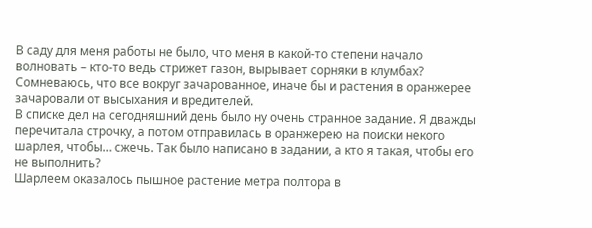В саду для меня работы не было, что меня в какой-то степени начало волновать – кто-то ведь стрижет газон, вырывает сорняки в клумбах? Сомневаюсь, что все вокруг зачарованное, иначе бы и растения в оранжерее зачаровали от высыхания и вредителей.
В списке дел на сегодняшний день было ну очень странное задание. Я дважды перечитала строчку, а потом отправилась в оранжерею на поиски некого шарлея, чтобы… сжечь. Так было написано в задании, а кто я такая, чтобы его не выполнить?
Шарлеем оказалось пышное растение метра полтора в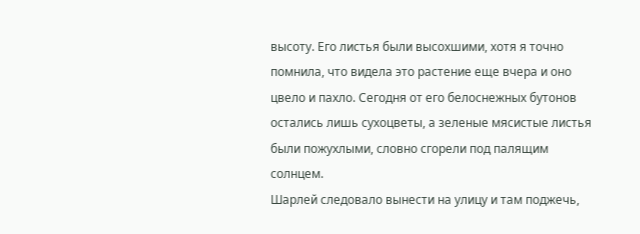высоту. Его листья были высохшими, хотя я точно помнила, что видела это растение еще вчера и оно цвело и пахло. Сегодня от его белоснежных бутонов остались лишь сухоцветы, а зеленые мясистые листья были пожухлыми, словно сгорели под палящим солнцем.
Шарлей следовало вынести на улицу и там поджечь,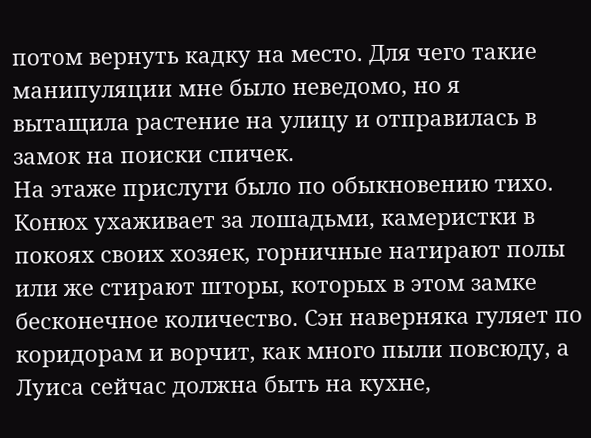потом вернуть кадку на место. Для чего такие манипуляции мне было неведомо, но я вытащила растение на улицу и отправилась в замок на поиски спичек.
На этаже прислуги было по обыкновению тихо. Конюх ухаживает за лошадьми, камеристки в покоях своих хозяек, горничные натирают полы или же стирают шторы, которых в этом замке бесконечное количество. Сэн наверняка гуляет по коридорам и ворчит, как много пыли повсюду, а Луиса сейчас должна быть на кухне,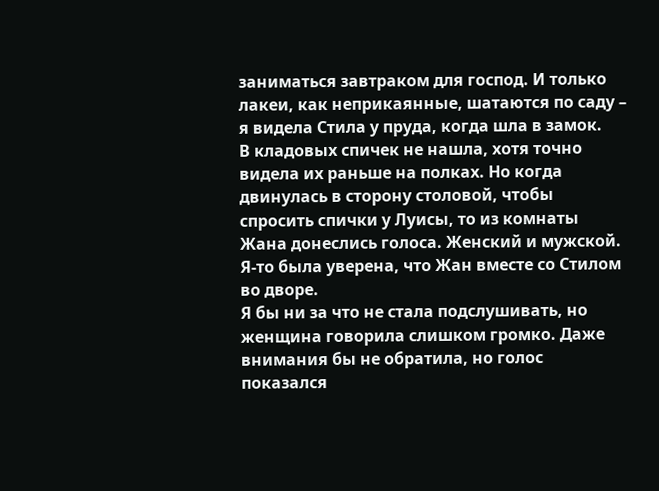заниматься завтраком для господ. И только лакеи, как неприкаянные, шатаются по саду – я видела Стила у пруда, когда шла в замок.
В кладовых спичек не нашла, хотя точно видела их раньше на полках. Но когда двинулась в сторону столовой, чтобы спросить спички у Луисы, то из комнаты Жана донеслись голоса. Женский и мужской. Я-то была уверена, что Жан вместе со Стилом во дворе.
Я бы ни за что не стала подслушивать, но женщина говорила слишком громко. Даже внимания бы не обратила, но голос показался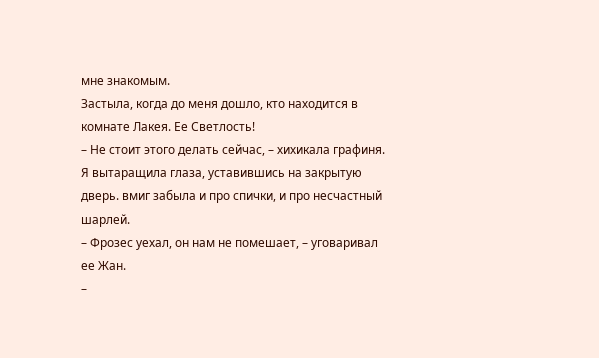мне знакомым.
Застыла, когда до меня дошло, кто находится в комнате Лакея. Ее Светлость!
– Не стоит этого делать сейчас, – хихикала графиня.
Я вытаращила глаза, уставившись на закрытую дверь. вмиг забыла и про спички, и про несчастный шарлей.
– Фрозес уехал, он нам не помешает, – уговаривал ее Жан.
–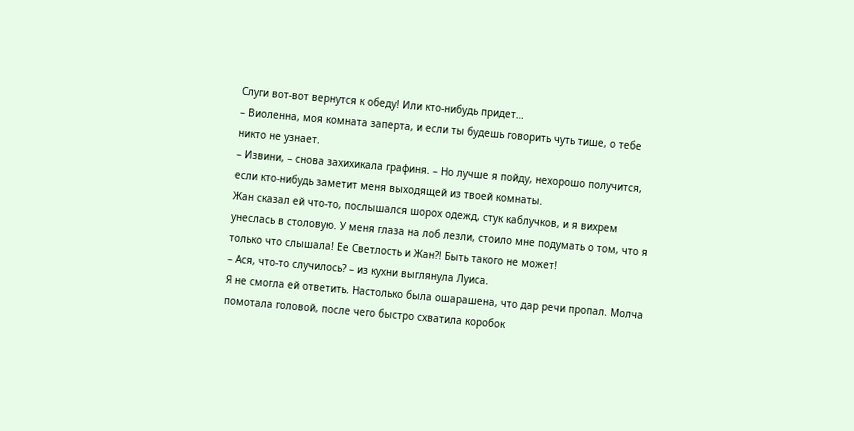Слуги вот-вот вернутся к обеду! Или кто-нибудь придет…
– Виоленна, моя комната заперта, и если ты будешь говорить чуть тише, о тебе никто не узнает.
– Извини, – снова захихикала графиня. – Но лучше я пойду, нехорошо получится, если кто-нибудь заметит меня выходящей из твоей комнаты.
Жан сказал ей что-то, послышался шорох одежд, стук каблучков, и я вихрем унеслась в столовую. У меня глаза на лоб лезли, стоило мне подумать о том, что я только что слышала! Ее Светлость и Жан?! Быть такого не может!
– Ася, что-то случилось? – из кухни выглянула Луиса.
Я не смогла ей ответить. Настолько была ошарашена, что дар речи пропал. Молча помотала головой, после чего быстро схватила коробок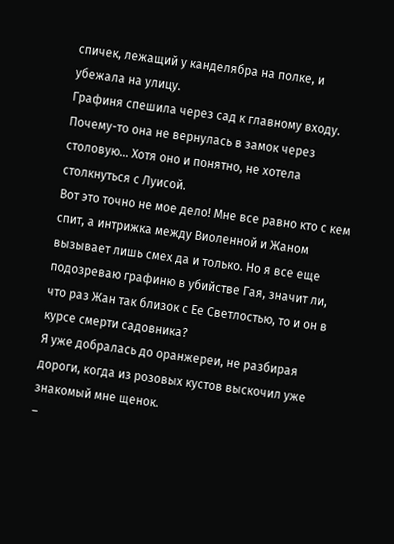спичек, лежащий у канделябра на полке, и убежала на улицу.
Графиня спешила через сад к главному входу. Почему-то она не вернулась в замок через столовую… Хотя оно и понятно, не хотела столкнуться с Луисой.
Вот это точно не мое дело! Мне все равно кто с кем спит, а интрижка между Виоленной и Жаном вызывает лишь смех да и только. Но я все еще подозреваю графиню в убийстве Гая, значит ли, что раз Жан так близок с Ее Светлостью, то и он в курсе смерти садовника?
Я уже добралась до оранжереи, не разбирая дороги, когда из розовых кустов выскочил уже знакомый мне щенок.
–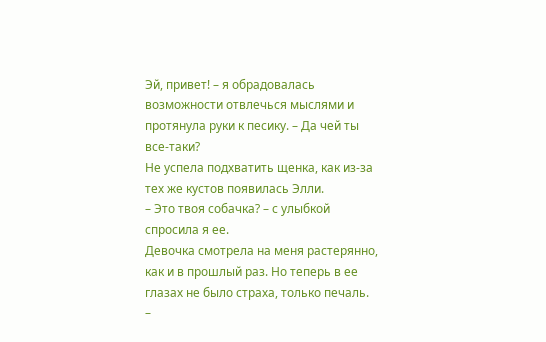Эй, привет! – я обрадовалась возможности отвлечься мыслями и протянула руки к песику. – Да чей ты все-таки?
Не успела подхватить щенка, как из-за тех же кустов появилась Элли.
– Это твоя собачка? – с улыбкой спросила я ее.
Девочка смотрела на меня растерянно, как и в прошлый раз. Но теперь в ее глазах не было страха, только печаль.
–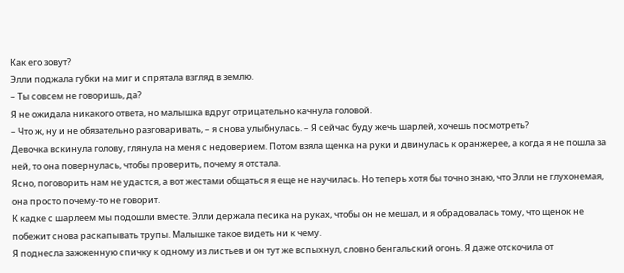Как его зовут?
Элли поджала губки на миг и спрятала взгляд в землю.
– Ты совсем не говоришь, да?
Я не ожидала никакого ответа, но малышка вдруг отрицательно качнула головой.
– Что ж, ну и не обязательно разговаривать, – я снова улыбнулась. – Я сейчас буду жечь шарлей, хочешь посмотреть?
Девочка вскинула голову, глянула на меня с недоверием. Потом взяла щенка на руки и двинулась к оранжерее, а когда я не пошла за ней, то она повернулась, чтобы проверить, почему я отстала.
Ясно, поговорить нам не удастся, а вот жестами общаться я еще не научилась. Но теперь хотя бы точно знаю, что Элли не глухонемая, она просто почему-то не говорит.
К кадке с шарлеем мы подошли вместе. Элли держала песика на руках, чтобы он не мешал, и я обрадовалась тому, что щенок не побежит снова раскапывать трупы. Малышке такое видеть ни к чему.
Я поднесла зажженную спичку к одному из листьев и он тут же вспыхнул, словно бенгальский огонь. Я даже отскочила от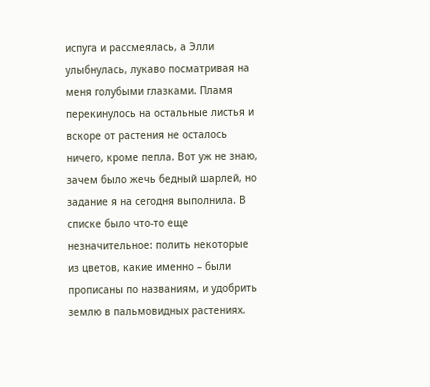испуга и рассмеялась, а Элли улыбнулась, лукаво посматривая на меня голубыми глазками. Пламя перекинулось на остальные листья и вскоре от растения не осталось ничего, кроме пепла. Вот уж не знаю, зачем было жечь бедный шарлей, но задание я на сегодня выполнила. В списке было что-то еще незначительное: полить некоторые из цветов, какие именно – были прописаны по названиям, и удобрить землю в пальмовидных растениях.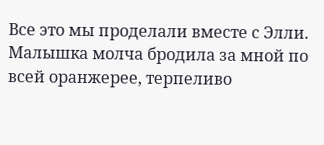Все это мы проделали вместе с Элли. Малышка молча бродила за мной по всей оранжерее, терпеливо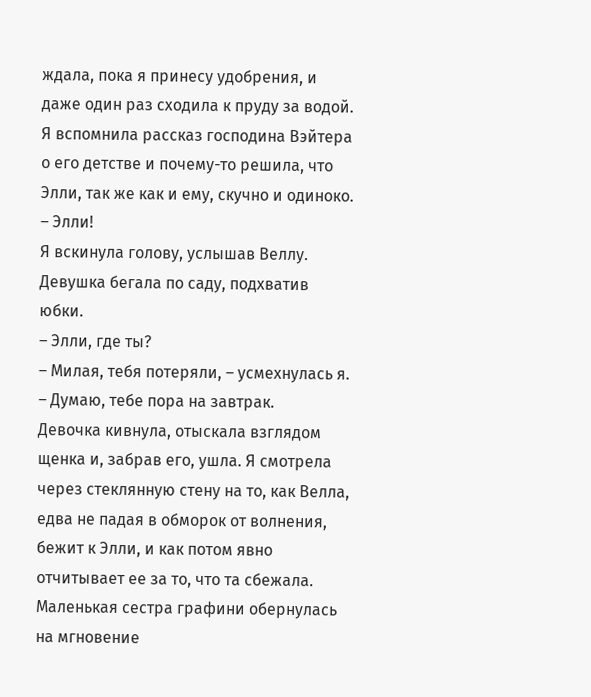ждала, пока я принесу удобрения, и даже один раз сходила к пруду за водой. Я вспомнила рассказ господина Вэйтера о его детстве и почему-то решила, что Элли, так же как и ему, скучно и одиноко.
– Элли!
Я вскинула голову, услышав Веллу. Девушка бегала по саду, подхватив юбки.
– Элли, где ты?
– Милая, тебя потеряли, – усмехнулась я. – Думаю, тебе пора на завтрак.
Девочка кивнула, отыскала взглядом щенка и, забрав его, ушла. Я смотрела через стеклянную стену на то, как Велла, едва не падая в обморок от волнения, бежит к Элли, и как потом явно отчитывает ее за то, что та сбежала. Маленькая сестра графини обернулась на мгновение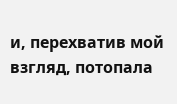и, перехватив мой взгляд, потопала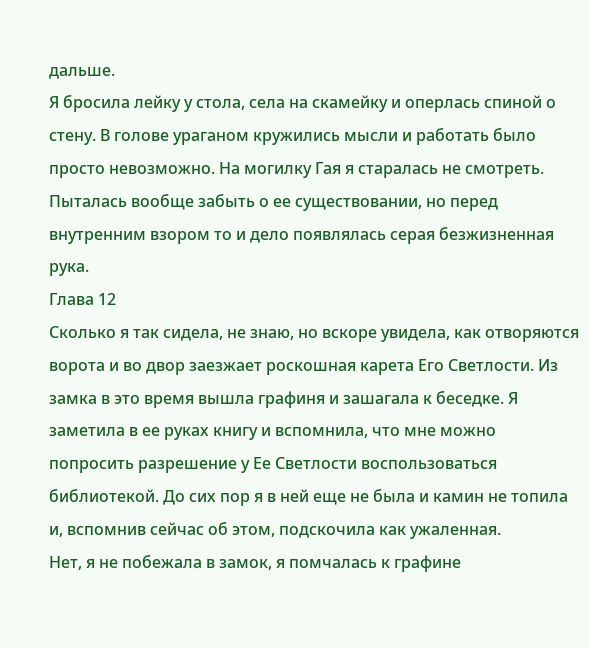дальше.
Я бросила лейку у стола, села на скамейку и оперлась спиной о стену. В голове ураганом кружились мысли и работать было просто невозможно. На могилку Гая я старалась не смотреть. Пыталась вообще забыть о ее существовании, но перед внутренним взором то и дело появлялась серая безжизненная рука.
Глава 12
Сколько я так сидела, не знаю, но вскоре увидела, как отворяются ворота и во двор заезжает роскошная карета Его Светлости. Из замка в это время вышла графиня и зашагала к беседке. Я заметила в ее руках книгу и вспомнила, что мне можно попросить разрешение у Ее Светлости воспользоваться библиотекой. До сих пор я в ней еще не была и камин не топила и, вспомнив сейчас об этом, подскочила как ужаленная.
Нет, я не побежала в замок, я помчалась к графине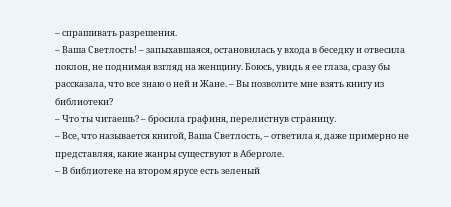– спрашивать разрешения.
– Ваша Светлость! – запыхавшаяся, остановилась у входа в беседку и отвесила поклон, не поднимая взгляд на женщину. Боюсь, увидь я ее глаза, сразу бы рассказала, что все знаю о ней и Жане. – Вы позволите мне взять книгу из библиотеки?
– Что ты читаешь? – бросила графиня, перелистнув страницу.
– Все, что называется книгой, Ваша Светлость, – ответила я, даже примерно не представляя, какие жанры существуют в Аберголе.
– В библиотеке на втором ярусе есть зеленый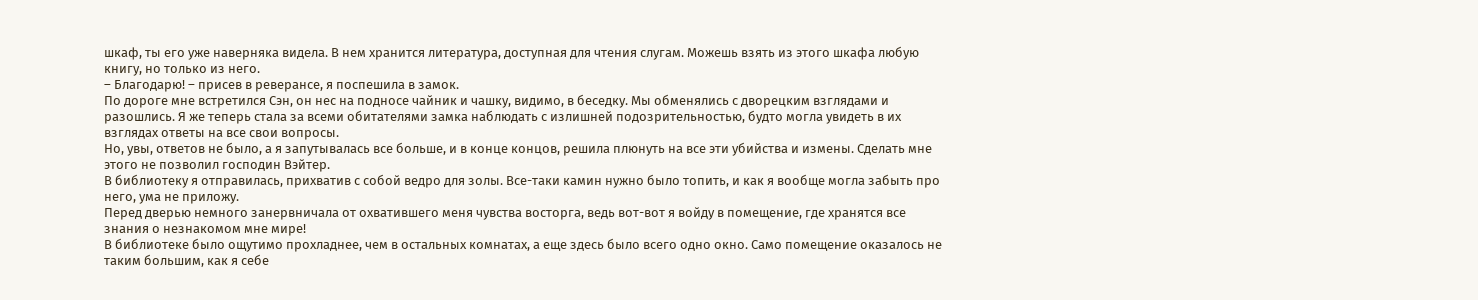шкаф, ты его уже наверняка видела. В нем хранится литература, доступная для чтения слугам. Можешь взять из этого шкафа любую книгу, но только из него.
– Благодарю! – присев в реверансе, я поспешила в замок.
По дороге мне встретился Сэн, он нес на подносе чайник и чашку, видимо, в беседку. Мы обменялись с дворецким взглядами и разошлись. Я же теперь стала за всеми обитателями замка наблюдать с излишней подозрительностью, будто могла увидеть в их взглядах ответы на все свои вопросы.
Но, увы, ответов не было, а я запутывалась все больше, и в конце концов, решила плюнуть на все эти убийства и измены. Сделать мне этого не позволил господин Вэйтер.
В библиотеку я отправилась, прихватив с собой ведро для золы. Все-таки камин нужно было топить, и как я вообще могла забыть про него, ума не приложу.
Перед дверью немного занервничала от охватившего меня чувства восторга, ведь вот-вот я войду в помещение, где хранятся все знания о незнакомом мне мире!
В библиотеке было ощутимо прохладнее, чем в остальных комнатах, а еще здесь было всего одно окно. Само помещение оказалось не таким большим, как я себе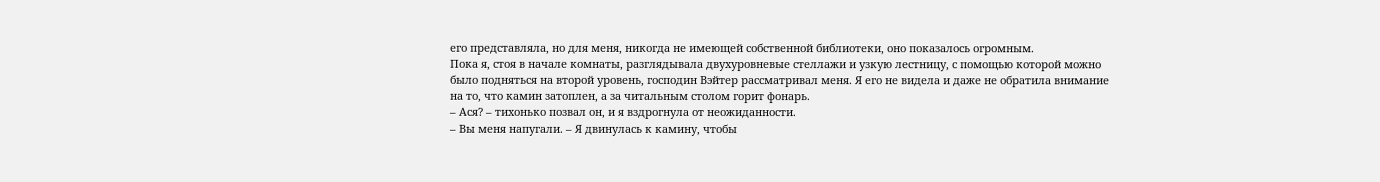его представляла, но для меня, никогда не имеющей собственной библиотеки, оно показалось огромным.
Пока я, стоя в начале комнаты, разглядывала двухуровневые стеллажи и узкую лестницу, с помощью которой можно было подняться на второй уровень, господин Вэйтер рассматривал меня. Я его не видела и даже не обратила внимание на то, что камин затоплен, а за читальным столом горит фонарь.
– Ася? – тихонько позвал он, и я вздрогнула от неожиданности.
– Вы меня напугали. – Я двинулась к камину, чтобы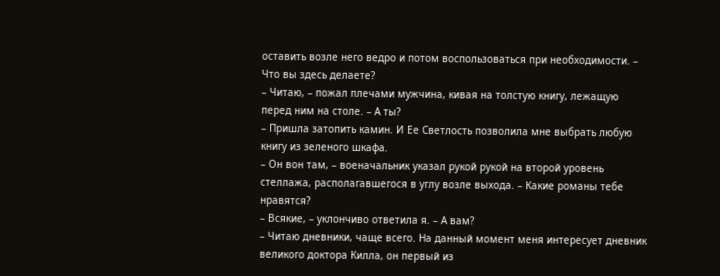оставить возле него ведро и потом воспользоваться при необходимости. – Что вы здесь делаете?
– Читаю, – пожал плечами мужчина, кивая на толстую книгу, лежащую перед ним на столе. – А ты?
– Пришла затопить камин. И Ее Светлость позволила мне выбрать любую книгу из зеленого шкафа.
– Он вон там, – военачальник указал рукой рукой на второй уровень стеллажа, располагавшегося в углу возле выхода. – Какие романы тебе нравятся?
– Всякие, – уклончиво ответила я. – А вам?
– Читаю дневники, чаще всего. На данный момент меня интересует дневник великого доктора Килла, он первый из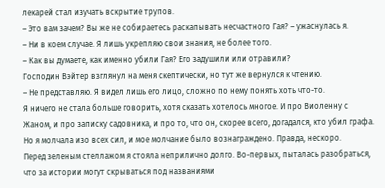лекарей стал изучать вскрытие трупов.
– Это вам зачем? Вы же не собираетесь раскапывать несчастного Гая? – ужаснулась я.
– Ни в коем случае. Я лишь укрепляю свои знания, не более того.
– Как вы думаете, как именно убили Гая? Его задушили или отравили?
Господин Вэйтер взглянул на меня скептически, но тут же вернулся к чтению.
– Не представляю. Я видел лишь его лицо, сложно по нему понять хоть что-то.
Я ничего не стала больше говорить, хотя сказать хотелось многое. И про Виоленну с Жаном, и про записку садовника, и про то, что он, скорее всего, догадался, кто убил графа. Но я молчала изо всех сил, и мое молчание было вознаграждено. Правда, нескоро.
Перед зеленым стеллажом я стояла неприлично долго. Во-первых, пыталась разобраться, что за истории могут скрываться под названиями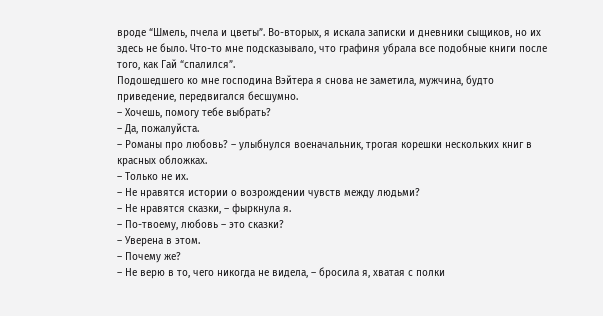вроде “Шмель, пчела и цветы”. Во-вторых, я искала записки и дневники сыщиков, но их здесь не было. Что-то мне подсказывало, что графиня убрала все подобные книги после того, как Гай “спалился”.
Подошедшего ко мне господина Вэйтера я снова не заметила, мужчина, будто приведение, передвигался бесшумно.
– Хочешь, помогу тебе выбрать?
– Да, пожалуйста.
– Романы про любовь? – улыбнулся военачальник, трогая корешки нескольких книг в красных обложках.
– Только не их.
– Не нравятся истории о возрождении чувств между людьми?
– Не нравятся сказки, – фыркнула я.
– По-твоему, любовь – это сказки?
– Уверена в этом.
– Почему же?
– Не верю в то, чего никогда не видела, – бросила я, хватая с полки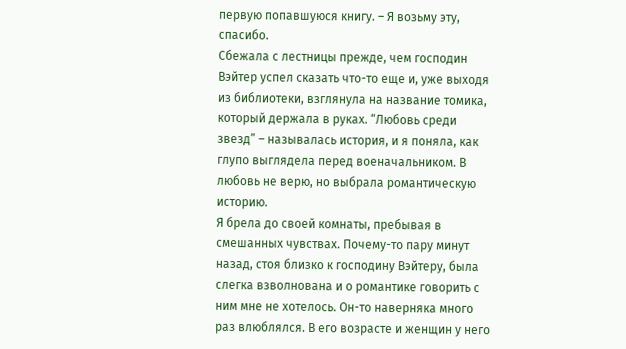первую попавшуюся книгу. – Я возьму эту, спасибо.
Сбежала с лестницы прежде, чем господин Вэйтер успел сказать что-то еще и, уже выходя из библиотеки, взглянула на название томика, который держала в руках. “Любовь среди звезд” – называлась история, и я поняла, как глупо выглядела перед военачальником. В любовь не верю, но выбрала романтическую историю.
Я брела до своей комнаты, пребывая в смешанных чувствах. Почему-то пару минут назад, стоя близко к господину Вэйтеру, была слегка взволнована и о романтике говорить с ним мне не хотелось. Он-то наверняка много раз влюблялся. В его возрасте и женщин у него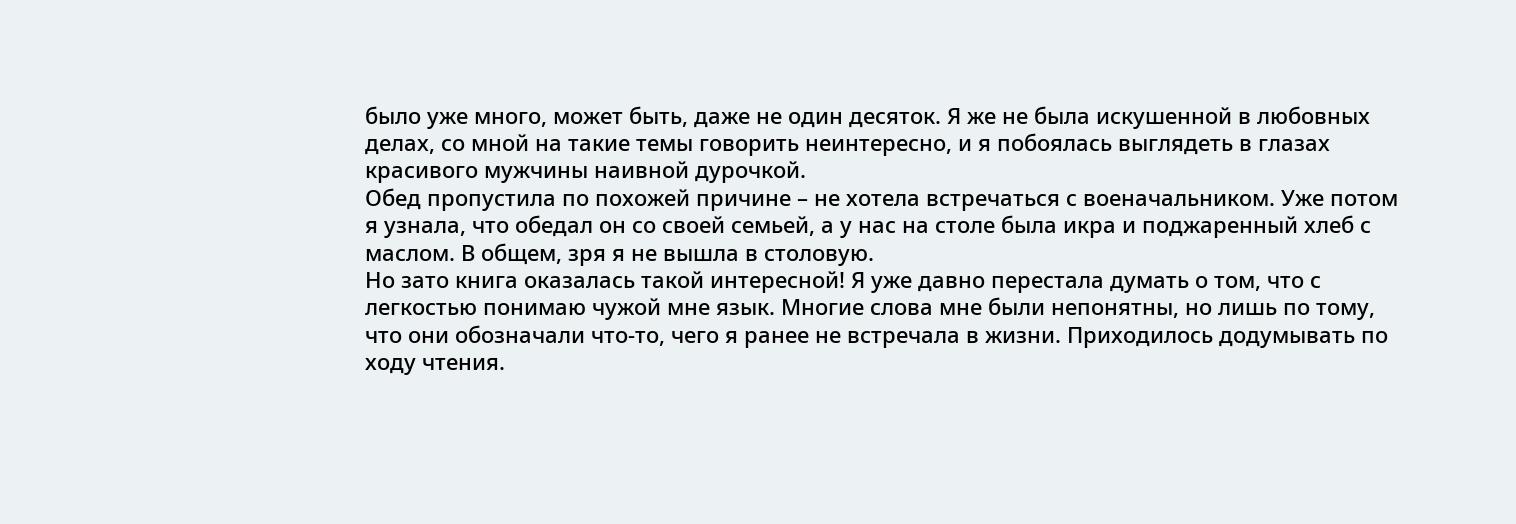было уже много, может быть, даже не один десяток. Я же не была искушенной в любовных делах, со мной на такие темы говорить неинтересно, и я побоялась выглядеть в глазах красивого мужчины наивной дурочкой.
Обед пропустила по похожей причине – не хотела встречаться с военачальником. Уже потом я узнала, что обедал он со своей семьей, а у нас на столе была икра и поджаренный хлеб с маслом. В общем, зря я не вышла в столовую.
Но зато книга оказалась такой интересной! Я уже давно перестала думать о том, что с легкостью понимаю чужой мне язык. Многие слова мне были непонятны, но лишь по тому, что они обозначали что-то, чего я ранее не встречала в жизни. Приходилось додумывать по ходу чтения.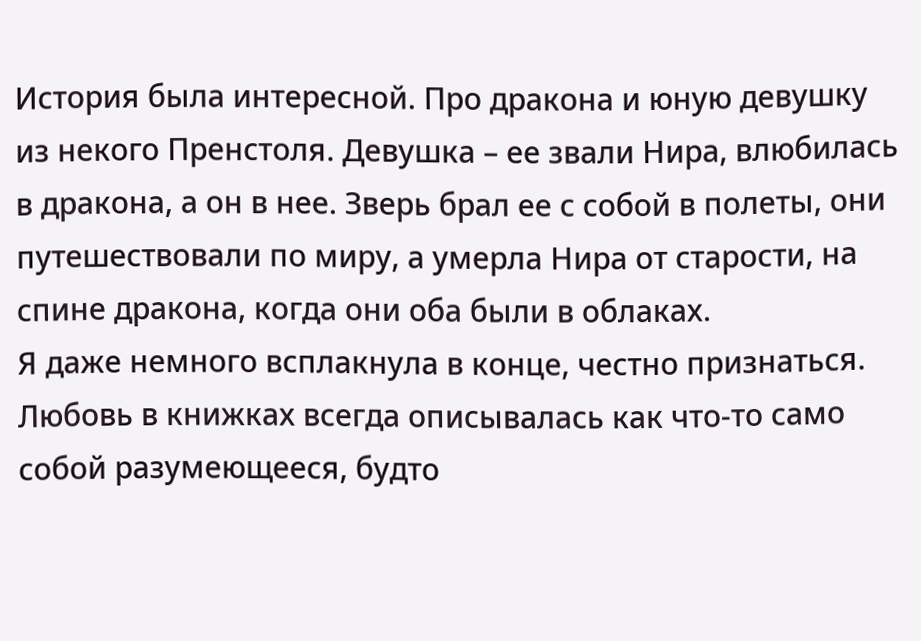История была интересной. Про дракона и юную девушку из некого Пренстоля. Девушка – ее звали Нира, влюбилась в дракона, а он в нее. Зверь брал ее с собой в полеты, они путешествовали по миру, а умерла Нира от старости, на спине дракона, когда они оба были в облаках.
Я даже немного всплакнула в конце, честно признаться. Любовь в книжках всегда описывалась как что-то само собой разумеющееся, будто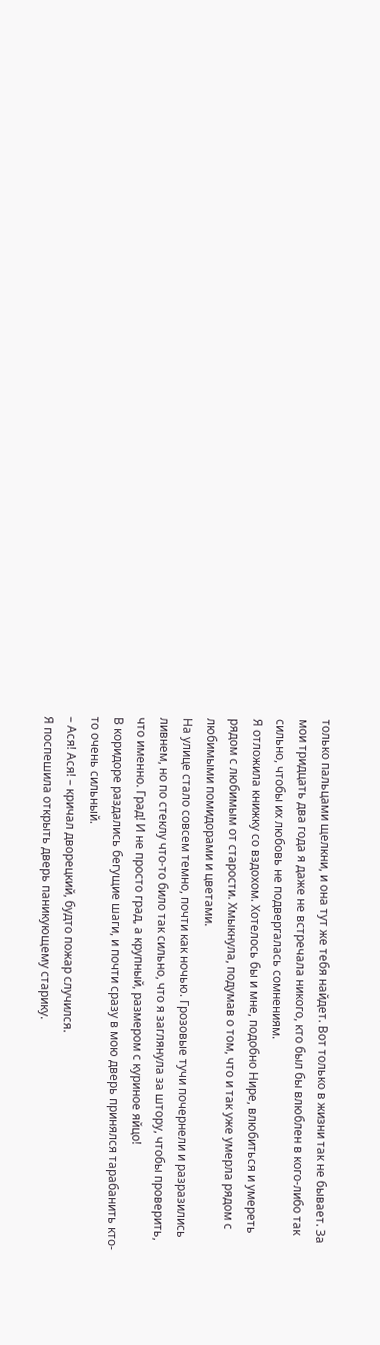только пальцами щелкни, и она тут же тебя найдет. Вот только в жизни так не бывает. За мои тридцать два года я даже не встречала никого, кто был бы влюблен в кого-либо так сильно, чтобы их любовь не подвергалась сомнениям.
Я отложила книжку со вздохом. Хотелось бы и мне, подобно Нире, влюбиться и умереть рядом с любимым от старости. Хмыкнула, подумав о том, что и так уже умерла рядом с любимыми помидорами и цветами.
На улице стало совсем темно, почти как ночью. Грозовые тучи почернели и разразились ливнем, но по стеклу что-то било так сильно, что я заглянула за штору, чтобы проверить, что именно. Град! И не просто град, а крупный, размером с куриное яйцо!
В коридоре раздались бегущие шаги, и почти сразу в мою дверь принялся тарабанить кто-то очень сильный.
– Ася! Ася! – кричал дворецкий, будто пожар случился.
Я поспешила открыть дверь паникующему старику.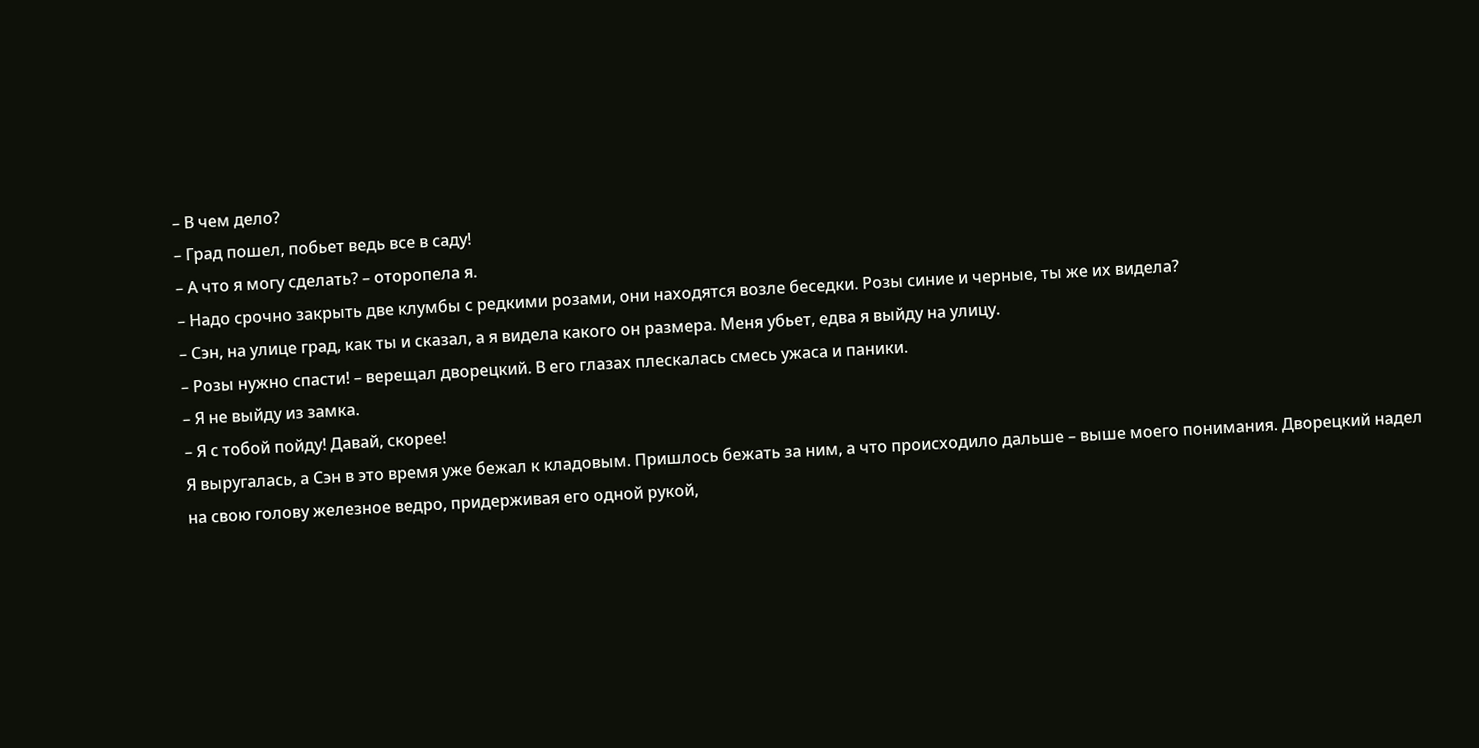– В чем дело?
– Град пошел, побьет ведь все в саду!
– А что я могу сделать? – оторопела я.
– Надо срочно закрыть две клумбы с редкими розами, они находятся возле беседки. Розы синие и черные, ты же их видела?
– Сэн, на улице град, как ты и сказал, а я видела какого он размера. Меня убьет, едва я выйду на улицу.
– Розы нужно спасти! – верещал дворецкий. В его глазах плескалась смесь ужаса и паники.
– Я не выйду из замка.
– Я с тобой пойду! Давай, скорее!
Я выругалась, а Сэн в это время уже бежал к кладовым. Пришлось бежать за ним, а что происходило дальше – выше моего понимания. Дворецкий надел на свою голову железное ведро, придерживая его одной рукой,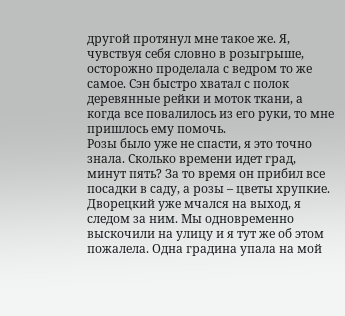другой протянул мне такое же. Я, чувствуя себя словно в розыгрыше, осторожно проделала с ведром то же самое. Сэн быстро хватал с полок деревянные рейки и моток ткани, а когда все повалилось из его руки, то мне пришлось ему помочь.
Розы было уже не спасти, я это точно знала. Сколько времени идет град, минут пять? За то время он прибил все посадки в саду, а розы – цветы хрупкие.
Дворецкий уже мчался на выход, я следом за ним. Мы одновременно выскочили на улицу и я тут же об этом пожалела. Одна градина упала на мой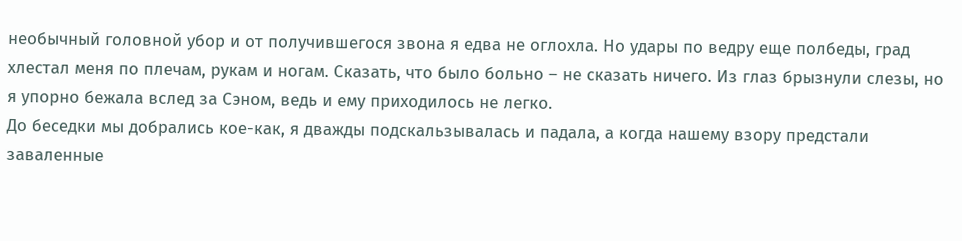необычный головной убор и от получившегося звона я едва не оглохла. Но удары по ведру еще полбеды, град хлестал меня по плечам, рукам и ногам. Сказать, что было больно – не сказать ничего. Из глаз брызнули слезы, но я упорно бежала вслед за Сэном, ведь и ему приходилось не легко.
До беседки мы добрались кое-как, я дважды подскальзывалась и падала, а когда нашему взору предстали заваленные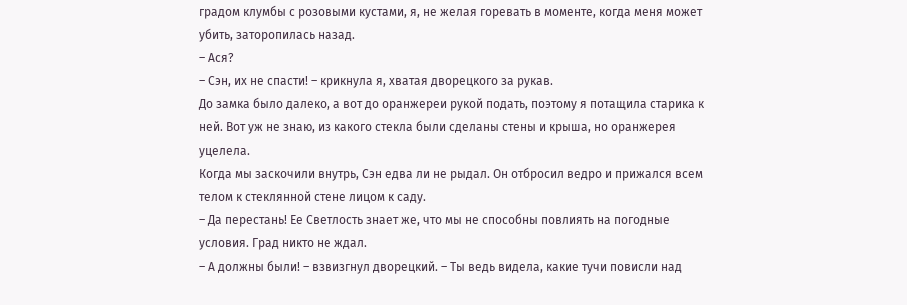градом клумбы с розовыми кустами, я, не желая горевать в моменте, когда меня может убить, заторопилась назад.
– Ася?
– Сэн, их не спасти! – крикнула я, хватая дворецкого за рукав.
До замка было далеко, а вот до оранжереи рукой подать, поэтому я потащила старика к ней. Вот уж не знаю, из какого стекла были сделаны стены и крыша, но оранжерея уцелела.
Когда мы заскочили внутрь, Сэн едва ли не рыдал. Он отбросил ведро и прижался всем телом к стеклянной стене лицом к саду.
– Да перестань! Ее Светлость знает же, что мы не способны повлиять на погодные условия. Град никто не ждал.
– А должны были! – взвизгнул дворецкий. – Ты ведь видела, какие тучи повисли над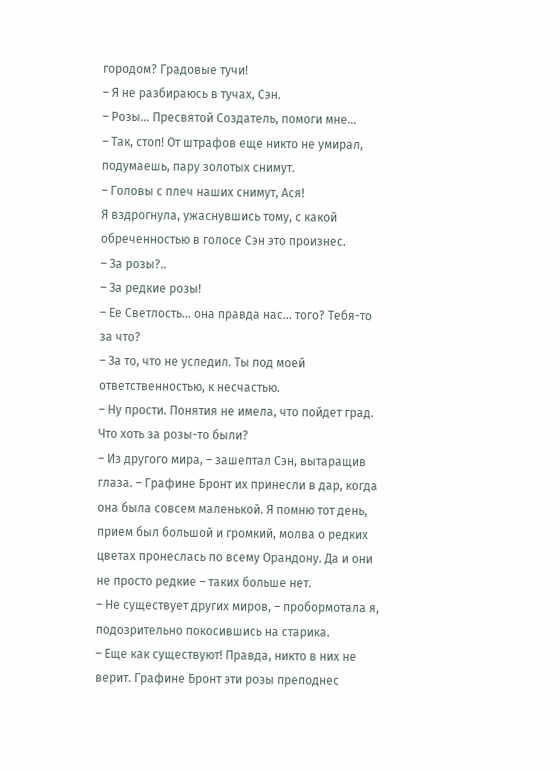городом? Градовые тучи!
– Я не разбираюсь в тучах, Сэн.
– Розы… Пресвятой Создатель, помоги мне…
– Так, стоп! От штрафов еще никто не умирал, подумаешь, пару золотых снимут.
– Головы с плеч наших снимут, Ася!
Я вздрогнула, ужаснувшись тому, с какой обреченностью в голосе Сэн это произнес.
– За розы?..
– За редкие розы!
– Ее Светлость… она правда нас… того? Тебя-то за что?
– За то, что не уследил. Ты под моей ответственностью, к несчастью.
– Ну прости. Понятия не имела, что пойдет град. Что хоть за розы-то были?
– Из другого мира, – зашептал Сэн, вытаращив глаза. – Графине Бронт их принесли в дар, когда она была совсем маленькой. Я помню тот день, прием был большой и громкий, молва о редких цветах пронеслась по всему Орандону. Да и они не просто редкие – таких больше нет.
– Не существует других миров, – пробормотала я, подозрительно покосившись на старика.
– Еще как существуют! Правда, никто в них не верит. Графине Бронт эти розы преподнес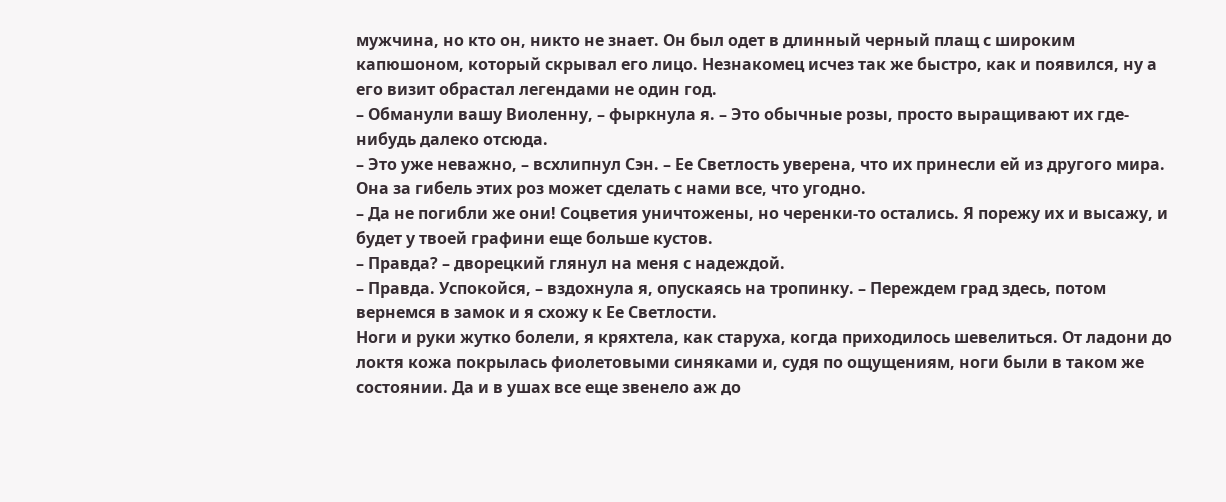мужчина, но кто он, никто не знает. Он был одет в длинный черный плащ с широким капюшоном, который скрывал его лицо. Незнакомец исчез так же быстро, как и появился, ну а его визит обрастал легендами не один год.
– Обманули вашу Виоленну, – фыркнула я. – Это обычные розы, просто выращивают их где-нибудь далеко отсюда.
– Это уже неважно, – всхлипнул Сэн. – Ее Светлость уверена, что их принесли ей из другого мира. Она за гибель этих роз может сделать с нами все, что угодно.
– Да не погибли же они! Соцветия уничтожены, но черенки-то остались. Я порежу их и высажу, и будет у твоей графини еще больше кустов.
– Правда? – дворецкий глянул на меня с надеждой.
– Правда. Успокойся, – вздохнула я, опускаясь на тропинку. – Переждем град здесь, потом вернемся в замок и я схожу к Ее Светлости.
Ноги и руки жутко болели, я кряхтела, как старуха, когда приходилось шевелиться. От ладони до локтя кожа покрылась фиолетовыми синяками и, судя по ощущениям, ноги были в таком же состоянии. Да и в ушах все еще звенело аж до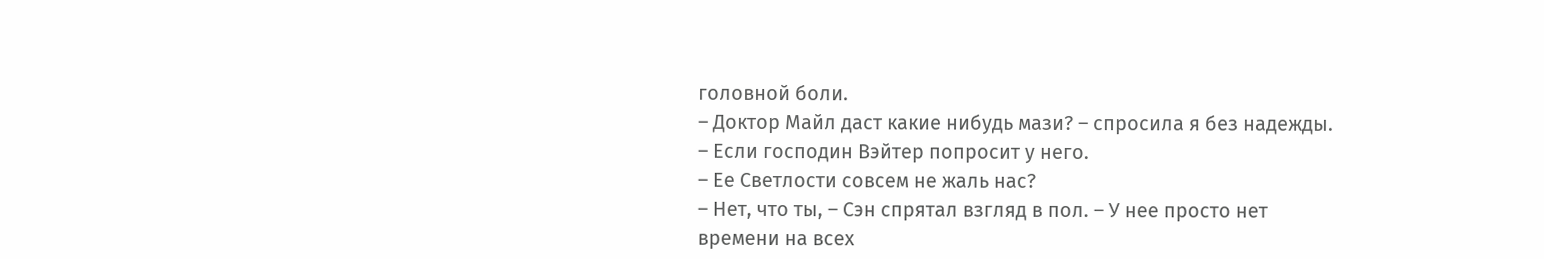головной боли.
– Доктор Майл даст какие нибудь мази? – спросила я без надежды.
– Если господин Вэйтер попросит у него.
– Ее Светлости совсем не жаль нас?
– Нет, что ты, – Сэн спрятал взгляд в пол. – У нее просто нет времени на всех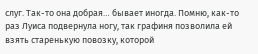слуг. Так-то она добрая… бывает иногда. Помню, как-то раз Луиса подвернула ногу, так графиня позволила ей взять старенькую повозку, которой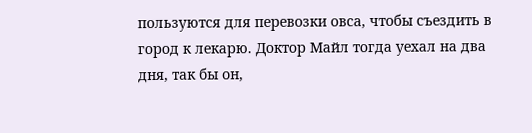пользуются для перевозки овса, чтобы съездить в город к лекарю. Доктор Майл тогда уехал на два дня, так бы он,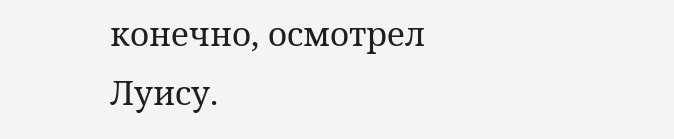конечно, осмотрел Луису.